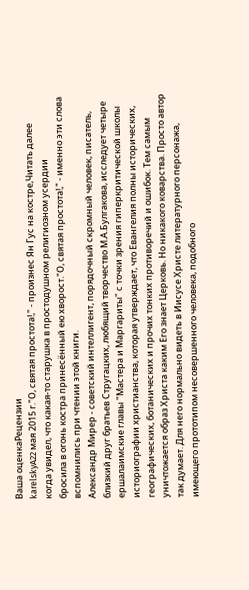Ваша оценкаРецензии
karelskyA22 мая 2015 г."О, святая простота!," - произнес Ян Гус на костре,Читать далее
когда увидел, что какая-то старушка в простодушном религиозном усердии
бросила в огонь костра принесённый ею хворост."О, святая простота!," - именно эти слова вспомнились при чтении этой книги.
Александр Мирер - советский интеллигент, порядочный скромный человек, писатель, близкий друг братьев Стругацких, любящий творчество М.А.Булгакова, исследует четыре ершалаимские главы "Мастера и Маргариты" с точки зрения гиперкритической школы историографии христианства, которая утверждает, что Евангелия полны исторических, географических, ботанических и прочих тонких противоречий и ошибок. Тем самым уничтожается образ Христа каким Его знает Церковь. Но никакого коварства. Просто автор так думает. Для него нормально видеть в Иисусе Христе литературного персонажа, имеющего прототипом несовершенного человека, подобного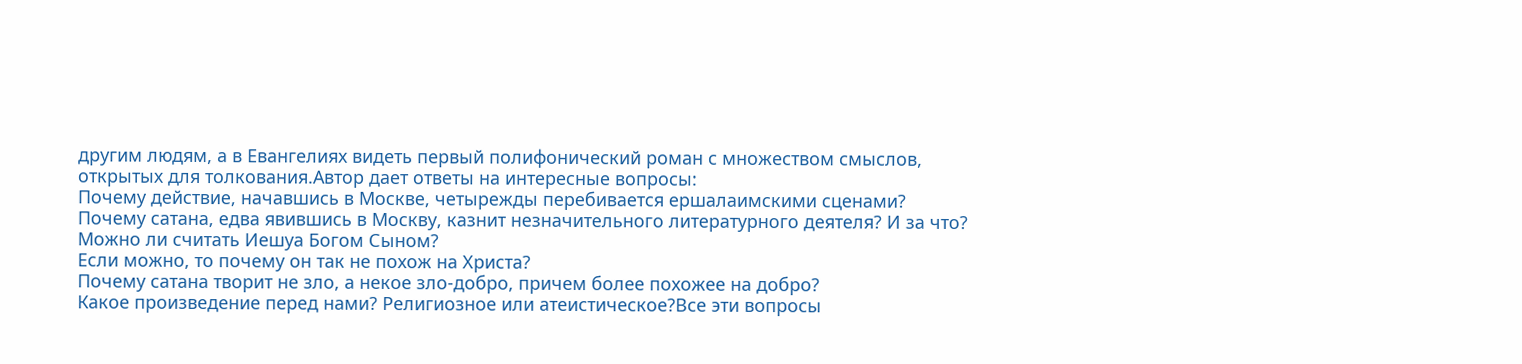другим людям, а в Евангелиях видеть первый полифонический роман с множеством смыслов, открытых для толкования.Автор дает ответы на интересные вопросы:
Почему действие, начавшись в Москве, четырежды перебивается ершалаимскими сценами?
Почему сатана, едва явившись в Москву, казнит незначительного литературного деятеля? И за что?
Можно ли считать Иешуа Богом Сыном?
Если можно, то почему он так не похож на Христа?
Почему сатана творит не зло, а некое зло-добро, причем более похожее на добро?
Какое произведение перед нами? Религиозное или атеистическое?Все эти вопросы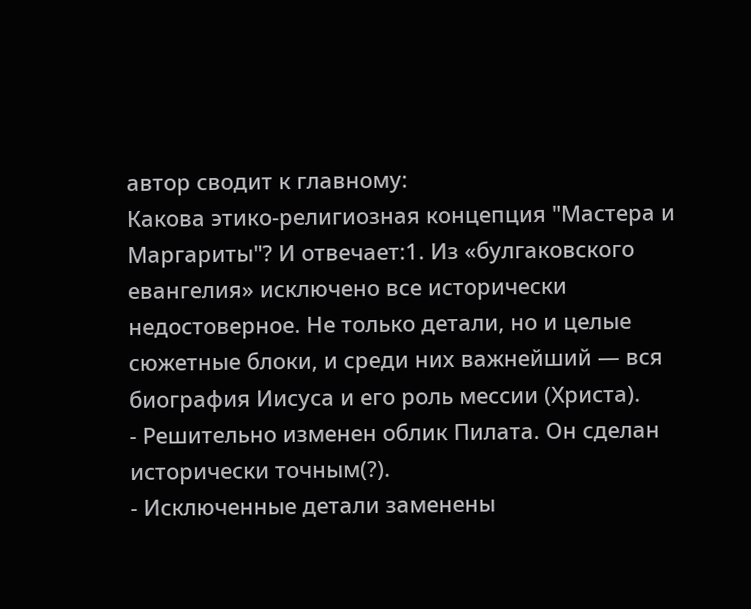автор сводит к главному:
Какова этико-религиозная концепция "Мастера и Маргариты"? И отвечает:1. Из «булгаковского евангелия» исключено все исторически недостоверное. Не только детали, но и целые сюжетные блоки, и среди них важнейший — вся биография Иисуса и его роль мессии (Христа).
- Решительно изменен облик Пилата. Он сделан исторически точным(?).
- Исключенные детали заменены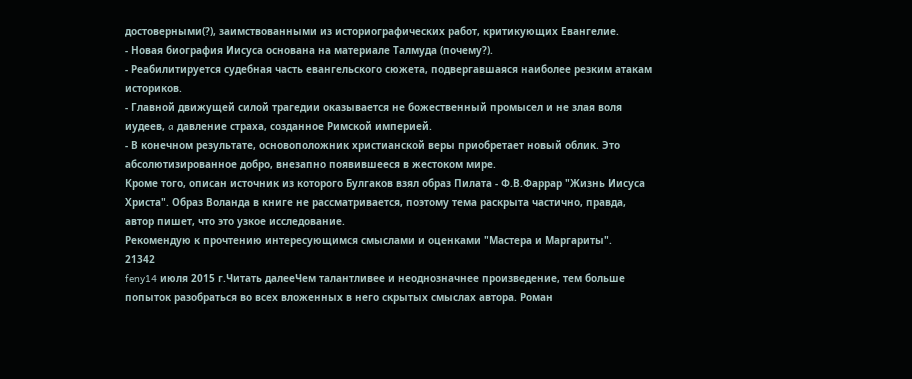достоверными(?), заимствованными из историографических работ, критикующих Евангелие.
- Новая биография Иисуса основана на материале Талмуда (почему?).
- Реабилитируется судебная часть евангельского сюжета, подвергавшаяся наиболее резким атакам историков.
- Главной движущей силой трагедии оказывается не божественный промысел и не злая воля иудеев, a давление страха, созданное Римской империей.
- В конечном результате, основоположник христианской веры приобретает новый облик. Это абсолютизированное добро, внезапно появившееся в жестоком мире.
Кроме того, описан источник из которого Булгаков взял образ Пилата - Ф.В.Фаррар "Жизнь Иисуса Христа". Образ Воланда в книге не рассматривается, поэтому тема раскрыта частично, правда, автор пишет, что это узкое исследование.
Рекомендую к прочтению интересующимся смыслами и оценками "Мастера и Маргариты".
21342
feny14 июля 2015 г.Читать далееЧем талантливее и неоднозначнее произведение, тем больше попыток разобраться во всех вложенных в него скрытых смыслах автора. Роман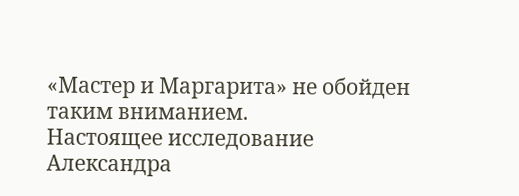«Мастер и Маргарита» не обойден таким вниманием.
Настоящее исследование Александра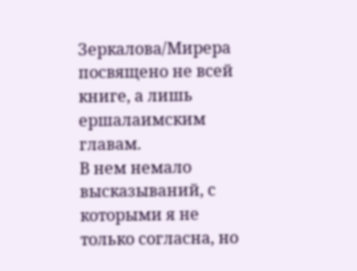Зеркалова/Мирера посвящено не всей книге, а лишь ершалаимским главам.
В нем немало высказываний, с которыми я не только согласна, но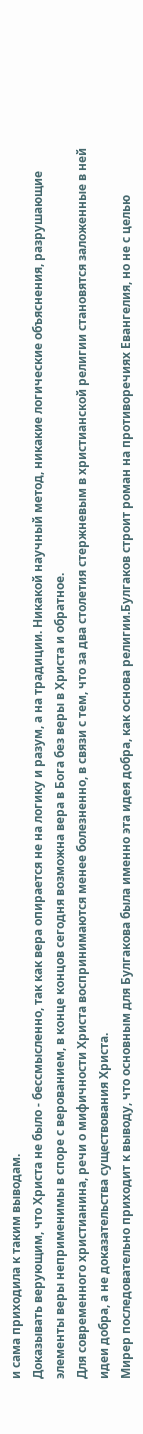и сама приходила к таким выводам.
Доказывать верующим, что Христа не было - бессмысленно, так как вера опирается не на логику и разум, а на традиции. Никакой научный метод, никакие логические объяснения, разрушающие элементы веры неприменимы в споре с верованием, в конце концов сегодня возможна вера в Бога без веры в Христа и обратное.
Для современного христианина, речи о мифичности Христа воспринимаются менее болезненно, в связи с тем, что за два столетия стержневым в христианской религии становятся заложенные в ней идеи добра, а не доказательства существования Христа.
Мирер последовательно приходит к выводу, что основным для Булгакова была именно эта идея добра, как основа религии.Булгаков строит роман на противоречиях Евангелия, но не с целью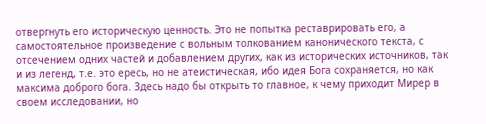отвергнуть его историческую ценность. Это не попытка реставрировать его, а самостоятельное произведение с вольным толкованием канонического текста, с отсечением одних частей и добавлением других, как из исторических источников, так и из легенд, т.е. это ересь, но не атеистическая, ибо идея Бога сохраняется, но как максима доброго бога. Здесь надо бы открыть то главное, к чему приходит Мирер в своем исследовании, но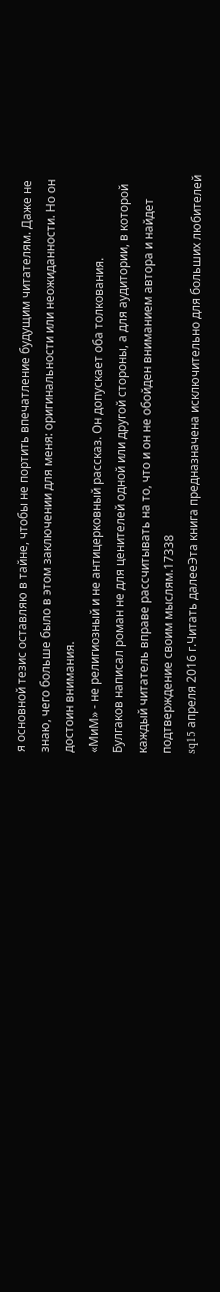я основной тезис оставляю в тайне, чтобы не портить впечатление будущим читателям. Даже не знаю, чего больше было в этом заключении для меня: оригинальности или неожиданности. Но он достоин внимания.
«МиМ» - не религиозный и не антицерковный рассказ. Он допускает оба толкования.
Булгаков написал роман не для ценителей одной или другой стороны, а для аудитории, в которой каждый читатель вправе рассчитывать на то, что и он не обойден вниманием автора и найдет подтверждение своим мыслям.17338
sq15 апреля 2016 г.Читать далееЭта книга предназначена исключительно для больших любителей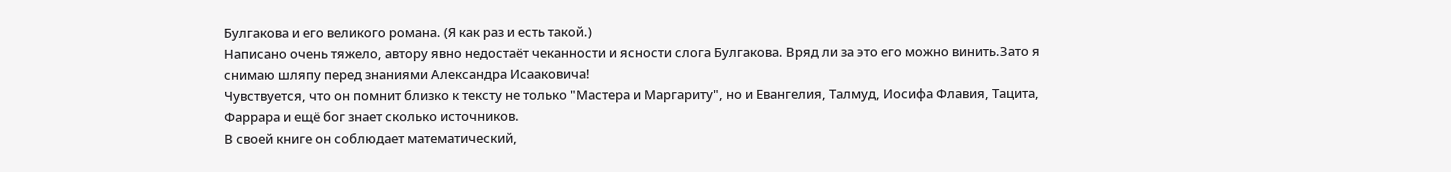Булгакова и его великого романа. (Я как раз и есть такой.)
Написано очень тяжело, автору явно недостаёт чеканности и ясности слога Булгакова. Вряд ли за это его можно винить.Зато я снимаю шляпу перед знаниями Александра Исааковича!
Чувствуется, что он помнит близко к тексту не только "Мастера и Маргариту", но и Евангелия, Талмуд, Иосифа Флавия, Тацита, Фаррара и ещё бог знает сколько источников.
В своей книге он соблюдает математический,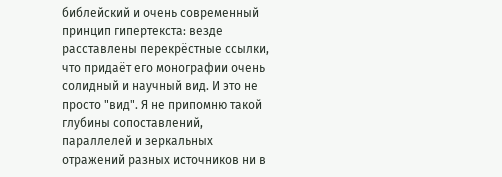библейский и очень современный принцип гипертекста: везде расставлены перекрёстные ссылки, что придаёт его монографии очень солидный и научный вид. И это не просто "вид". Я не припомню такой глубины сопоставлений, параллелей и зеркальных отражений разных источников ни в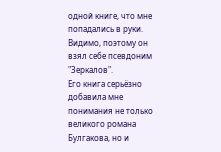одной книге, что мне попадались в руки. Видимо, поэтому он взял себе псевдоним "Зеркалов".
Его книга серьёзно добавила мне понимания не только великого романа Булгакова, но и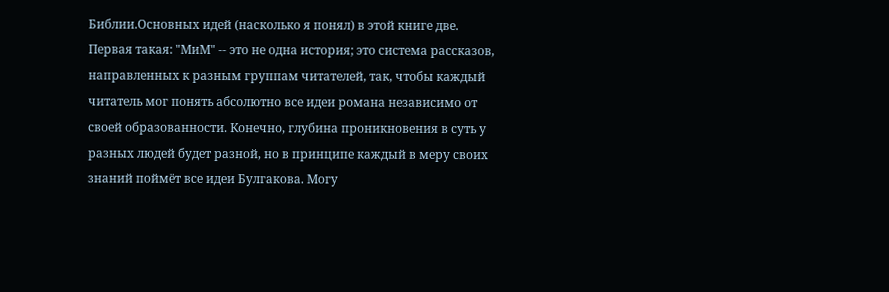Библии.Основных идей (насколько я понял) в этой книге две.
Первая такая: "МиМ" -- это не одна история; это система рассказов, направленных к разным группам читателей, так, чтобы каждый читатель мог понять абсолютно все идеи романа независимо от своей образованности. Конечно, глубина проникновения в суть у разных людей будет разной, но в принципе каждый в меру своих знаний поймёт все идеи Булгакова. Могу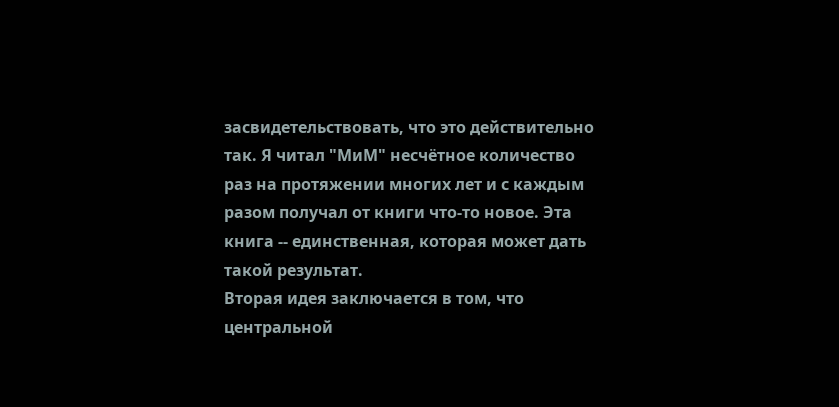засвидетельствовать, что это действительно так. Я читал "МиМ" несчётное количество раз на протяжении многих лет и с каждым разом получал от книги что-то новое. Эта книга -- единственная, которая может дать такой результат.
Вторая идея заключается в том, что центральной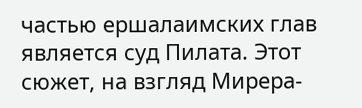частью ершалаимских глав является суд Пилата. Этот сюжет, на взгляд Мирера-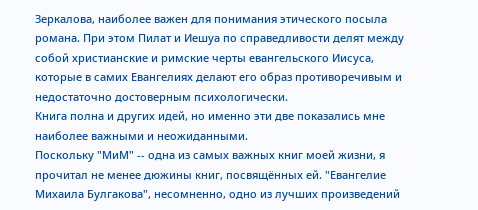Зеркалова, наиболее важен для понимания этического посыла романа. При этом Пилат и Иешуа по справедливости делят между собой христианские и римские черты евангельского Иисуса, которые в самих Евангелиях делают его образ противоречивым и недостаточно достоверным психологически.
Книга полна и других идей, но именно эти две показались мне наиболее важными и неожиданными.
Поскольку "МиМ" -- одна из самых важных книг моей жизни, я прочитал не менее дюжины книг, посвящённых ей. "Евангелие Михаила Булгакова", несомненно, одно из лучших произведений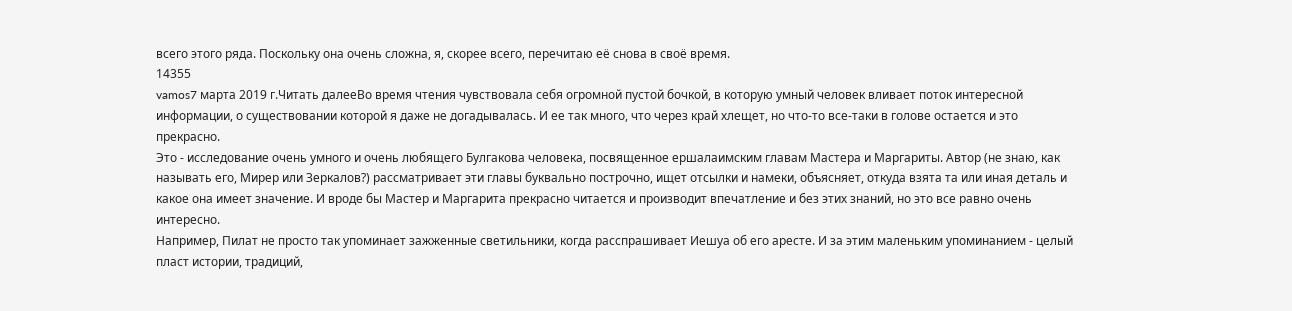всего этого ряда. Поскольку она очень сложна, я, скорее всего, перечитаю её снова в своё время.
14355
vamos7 марта 2019 г.Читать далееВо время чтения чувствовала себя огромной пустой бочкой, в которую умный человек вливает поток интересной информации, о существовании которой я даже не догадывалась. И ее так много, что через край хлещет, но что-то все-таки в голове остается и это прекрасно.
Это - исследование очень умного и очень любящего Булгакова человека, посвященное ершалаимским главам Мастера и Маргариты. Автор (не знаю, как называть его, Мирер или Зеркалов?) рассматривает эти главы буквально построчно, ищет отсылки и намеки, объясняет, откуда взята та или иная деталь и какое она имеет значение. И вроде бы Мастер и Маргарита прекрасно читается и производит впечатление и без этих знаний, но это все равно очень интересно.
Например, Пилат не просто так упоминает зажженные светильники, когда расспрашивает Иешуа об его аресте. И за этим маленьким упоминанием - целый пласт истории, традиций,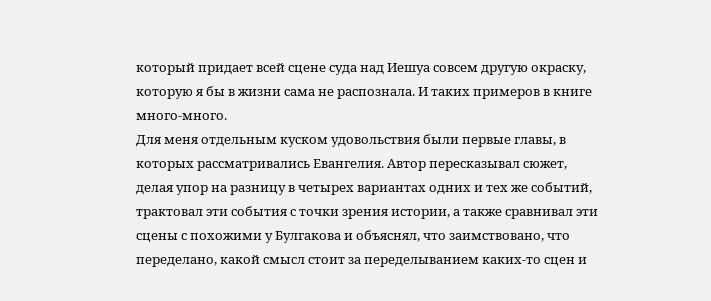который придает всей сцене суда над Иешуа совсем другую окраску, которую я бы в жизни сама не распознала. И таких примеров в книге много-много.
Для меня отдельным куском удовольствия были первые главы, в которых рассматривались Евангелия. Автор пересказывал сюжет, делая упор на разницу в четырех вариантах одних и тех же событий, трактовал эти события с точки зрения истории, а также сравнивал эти сцены с похожими у Булгакова и объяснял, что заимствовано, что переделано, какой смысл стоит за переделыванием каких-то сцен и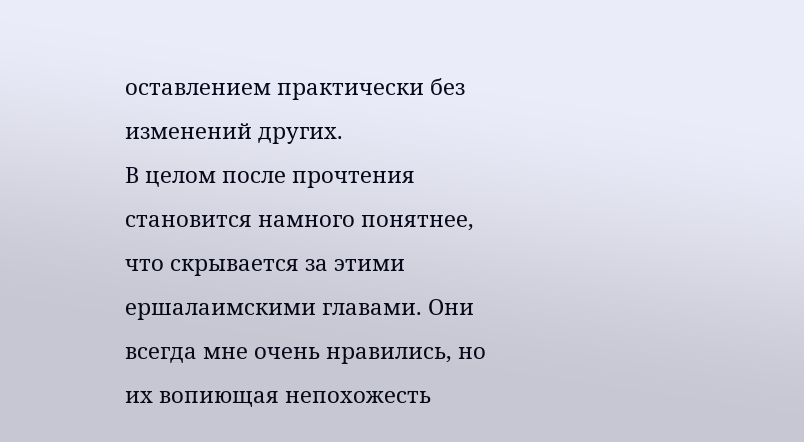оставлением практически без изменений других.
В целом после прочтения становится намного понятнее, что скрывается за этими ершалаимскими главами. Они всегда мне очень нравились, но их вопиющая непохожесть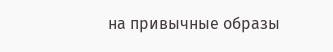на привычные образы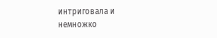интриговала и немножко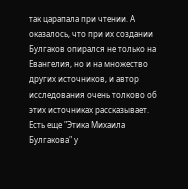так царапала при чтении. А оказалось, что при их создании Булгаков опирался не только на Евангелия, но и на множество других источников, и автор исследования очень толково об этих источниках рассказывает.
Есть еще "Этика Михаила Булгакова" у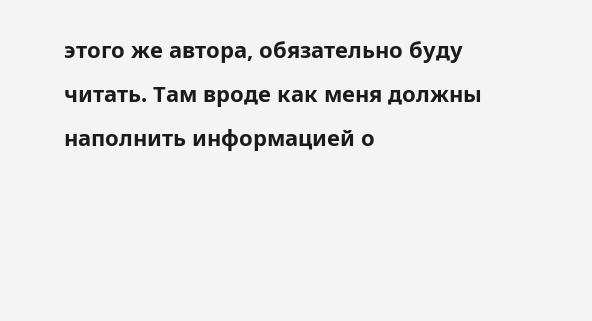этого же автора, обязательно буду читать. Там вроде как меня должны наполнить информацией о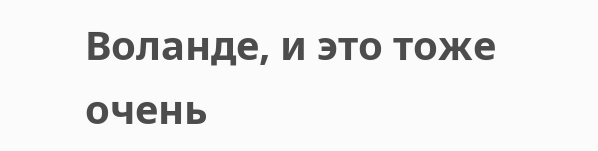Воланде, и это тоже очень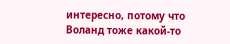интересно, потому что Воланд тоже какой-то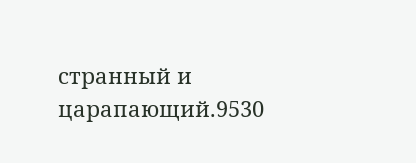странный и царапающий.9530